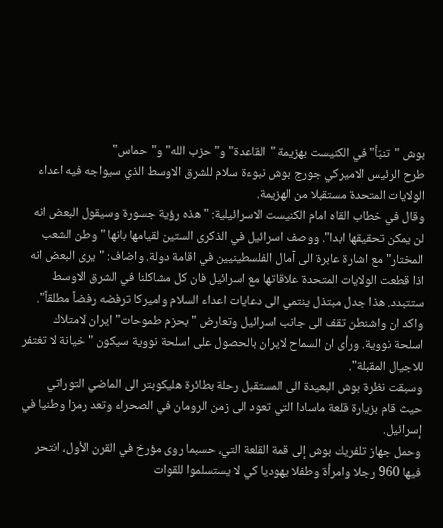بوش "تنبّأ" في الكنيست بهزيمة "القاعدة" و"حزب الله" و"حماس"
طرح الرئيس الاميركي جورج بوش نبوءة سلام للشرق الاوسط الذي سيواجه فيه اعداء الولايات المتحدة مستقبلا من الهزيمة.
وقال في خطاب القاه امام الكنيست الاسرائيلية: "هذه رؤية جسورة وسيقول البعض انه لن يمكن تحقيقها ابدا". ووصف اسرائيل في الذكرى الستين لقيامها بانها "وطن الشعب المختار" مع اشارة عابرة الى آمال الفلسطينيين في اقامة دولة. واضاف: "يرى البعض انه اذا قطعت الولايات المتحدة علاقاتها مع اسرائيل فان كل مشاكلنا في الشرق الاوسط ستتبدد. هذا جدل مبتذل ينتمي الى دعايات اعداء السلام واميركا ترفضه رفضاً مطلقاً".
واكد ان واشنطن تقف الى جانب اسرائيل وتعارض "بحزم طموحات" ايران لامتلاك اسلحة نووية. ورأى ان السماح لايران بالحصول على اسلحة نووية سيكون "خيانة لا تغتفر للاجيال المقبلة".
وسبقت نظرة بوش البعيدة الى المستقبل رحلة بطائرة هليكوبتر الى الماضي التوراتي حيث قام بزيارة قلعة ماسادا التي تعود الى زمن الرومان في الصحراء وتعد رمزا وطنيا في إسرائيل.
وحمل جهاز تلفريك بوش إلى قمة القلعة التي، حسبما روى مؤرخ في القرن الأول، انتحر فيها 960 رجلا وامرأة وطفلا يهوديا كي لا يستسلموا للقوات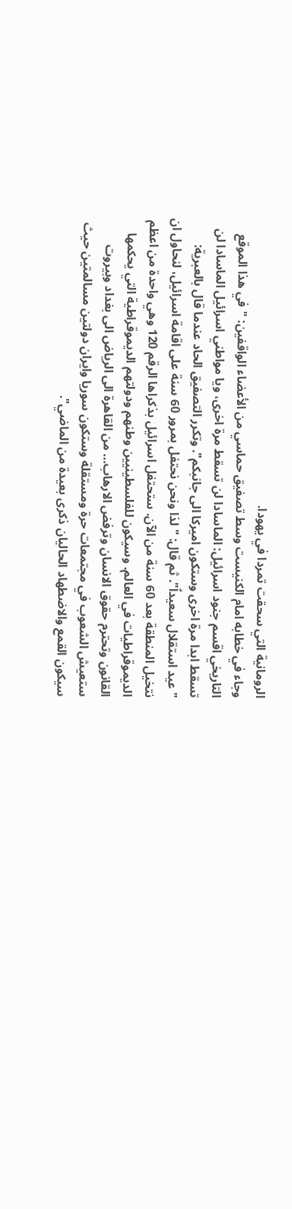الرومانية التي سحقت تمردا في يهودا.
وجاء في خطابه امام الكنيست وسط تصفيق حماسي من الأعضاء الواقفين: "في هذا الموقع التاريخي اقسم جنود اسرائيل: الماسادا لن تسقط مرة اخرى، ويا مواطني اسرائيل الماسادا لن تسقط ابدا مرة اخرى وستكون اميركا الى جانبكم". وتكرر التصفيق الحاد عندما قال بالعبرية: "عيد استقلال سعيداً". ثم قال: "لذا ونحن نحتفل بمرور 60 سنة على اقامة اسرائيل، لنحاول ان نتخيل المنطقة بعد 60 سنة من الآن. ستحتفل اسرائيل بذكراها الرقم 120 وهي واحدة من اعظم الديموقراطيات في العالم. وسيكون للفلسطينيين وطنهم ودولتهم الديموقراطية التي يحكمها القانون وتحترم حقوق الانسان وترفض الارهاب… من القاهرة الى الرياض الى بغداد وبيروت ستعيش الشعوب في مجتمعات حرة ومستقلة وستكون سوريا وايران دولتين مسالمتين حيث سيكون القمع والاضطهاد الحاليان ذكرى بعيدة من الماضي".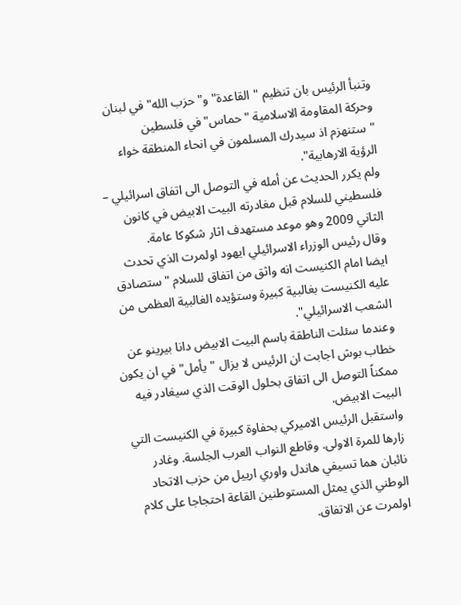وتنبأ الرئيس بان تنظيم "القاعدة" و"حزب الله" في لبنان وحركة المقاومة الاسلامية "حماس" في فلسطين "ستنهزم اذ سيدرك المسلمون في انحاء المنطقة خواء الرؤية الارهابية".
ولم يكرر الحديث عن أمله في التوصل الى اتفاق اسرائيلي – فلسطيني للسلام قبل مغادرته البيت الابيض في كانون الثاني 2009 وهو موعد مستهدف اثار شكوكا عامة.
وقال رئيس الوزراء الاسرائيلي ايهود اولمرت الذي تحدث ايضا امام الكنيست انه واثق من اتفاق للسلام "ستصادق عليه الكنيست بغالبية كبيرة وستؤيده الغالبية العظمى من الشعب الاسرائيلي".
وعندما سئلت الناطقة باسم البيت الابيض دانا بيرينو عن خطاب بوش اجابت ان الرئيس لا يزال "يأمل" في ان يكون ممكناً التوصل الى اتفاق بحلول الوقت الذي سيغادر فيه البيت الابيض.
واستقبل الرئيس الاميركي بحفاوة كبيرة في الكنيست التي زارها للمرة الاولى. وقاطع النواب العرب الجلسة. وغادر نائبان هما تسيفي هاندل واوري ارييل من حزب الاتحاد الوطني الذي يمثل المستوطنين القاعة احتجاجا على كلام اولمرت عن الاتفاق.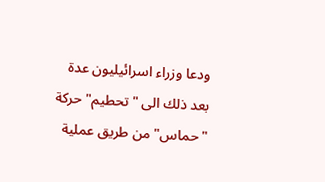ودعا وزراء اسرائيليون عدة بعد ذلك الى "تحطيم" حركة "حماس" من طريق عملية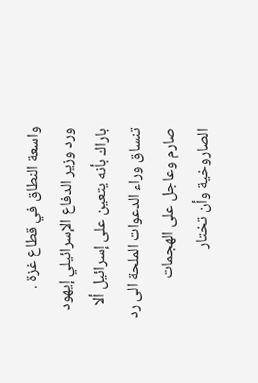واسعة النطاق في قطاع غزة .
ورد وزير الدفاع الإسرائيلي إيهود باراك بأنه يتعين على إسرائيل ألا تنساق وراء الدعوات الملحة الى رد صارم وعاجل على الهجمات الصاروخية وأن تختار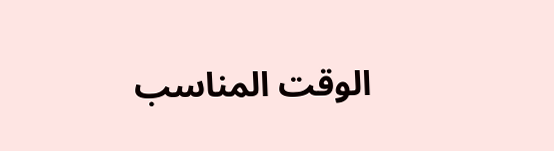الوقت المناسب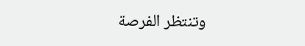وتنتظر الفرصة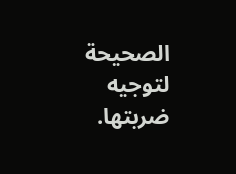الصحيحة لتوجيه ضربتها.